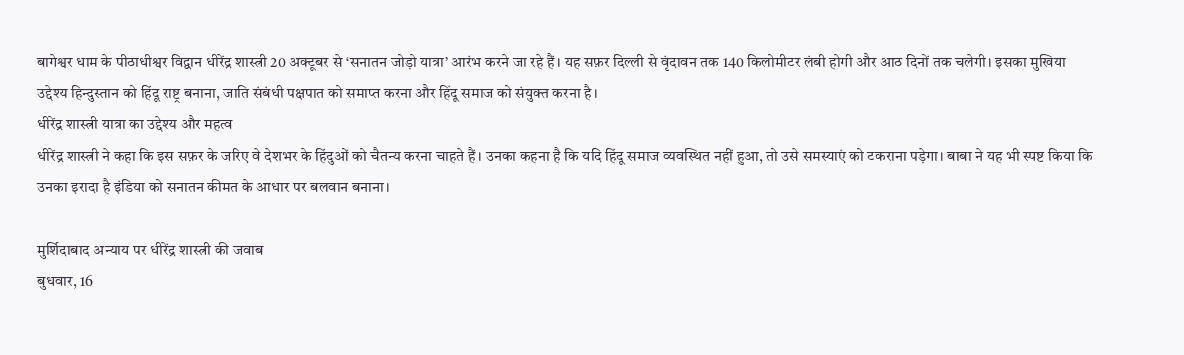बागेश्वर धाम के पीठाधीश्वर विद्वान धीरेंद्र शास्त्री 20 अक्टूबर से ‘सनातन जोड़ो यात्रा’ आरंभ करने जा रहे हैं। यह सफ़र दिल्ली से वृंदावन तक 140 किलोमीटर लंबी होगी और आठ दिनों तक चलेगी। इसका मुखिया उद्देश्य हिन्दुस्तान को हिंदू राष्ट्र बनाना, जाति संबंधी पक्षपात को समाप्त करना और हिंदू समाज को संयुक्त करना है।
धीरेंद्र शास्त्री यात्रा का उद्देश्य और महत्व
धीरेंद्र शास्त्री ने कहा कि इस सफ़र के जरिए वे देशभर के हिंदुओं को चैतन्य करना चाहते हैं। उनका कहना है कि यदि हिंदू समाज व्यवस्थित नहीं हुआ, तो उसे समस्याएं को टकराना पड़ेगा। बाबा ने यह भी स्पष्ट किया कि उनका इरादा है इंडिया को सनातन कीमत के आधार पर बलवान बनाना।

मुर्शिदाबाद अन्याय पर धीरेंद्र शास्त्री की जवाब
बुधवार, 16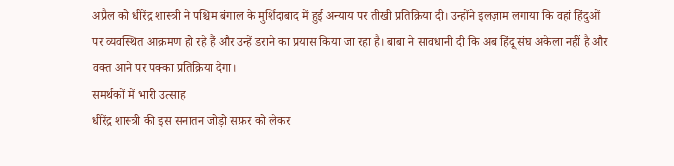अप्रैल को धीरेंद्र शास्त्री ने पश्चिम बंगाल के मुर्शिदाबाद में हुई अन्याय पर तीखी प्रतिक्रिया दी। उन्होंने इलज़ाम लगाया कि वहां हिंदुओं पर व्यवस्थित आक्रमण हो रहे हैं और उन्हें डराने का प्रयास किया जा रहा है। बाबा ने सावधानी दी कि अब हिंदू संघ अकेला नहीं है और वक्त आने पर पक्का प्रतिक्रिया देगा।
समर्थकों में भारी उत्साह
धीरेंद्र शास्त्री की इस सनातन जोड़ो सफ़र को लेकर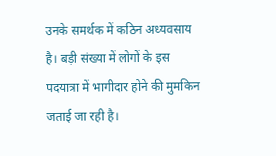उनके समर्थक में कठिन अध्यवसाय है। बड़ी संख्या में लोगों के इस पदयात्रा में भागीदार होने की मुमकिन जताई जा रही है।